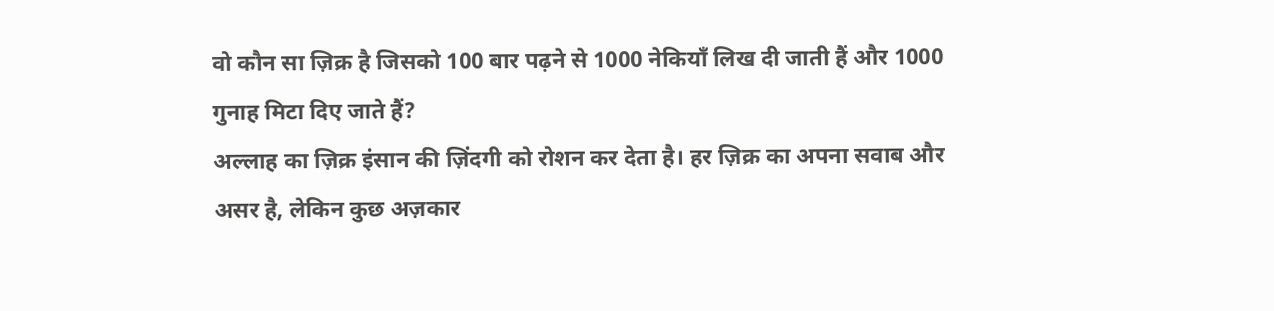वो कौन सा ज़िक्र है जिसको 100 बार पढ़ने से 1000 नेकियाँ लिख दी जाती हैं और 1000 गुनाह मिटा दिए जाते हैं?
अल्लाह का ज़िक्र इंसान की ज़िंदगी को रोशन कर देता है। हर ज़िक्र का अपना सवाब और असर है, लेकिन कुछ अज़कार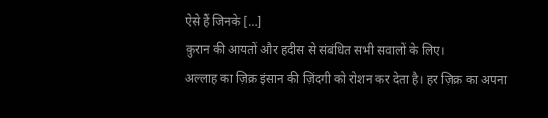ऐसे हैं जिनके […]
क़ुरान की आयतों और हदीस से संबंधित सभी सवालों के लिए।
अल्लाह का ज़िक्र इंसान की ज़िंदगी को रोशन कर देता है। हर ज़िक्र का अपना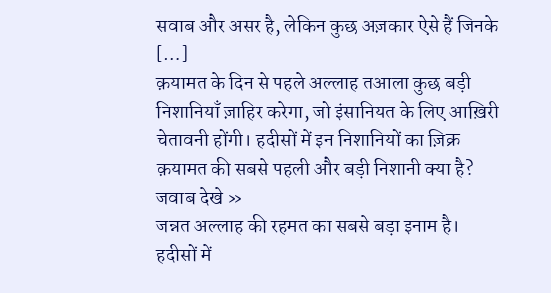सवाब और असर है, लेकिन कुछ अज़कार ऐसे हैं जिनके […]
क़यामत के दिन से पहले अल्लाह तआला कुछ बड़ी निशानियाँ ज़ाहिर करेगा, जो इंसानियत के लिए आख़िरी चेतावनी होंगी। हदीसों में इन निशानियों का ज़िक्र
क़यामत की सबसे पहली और बड़ी निशानी क्या है? जवाब देखे »
जन्नत अल्लाह की रहमत का सबसे बड़ा इनाम है। हदीसों में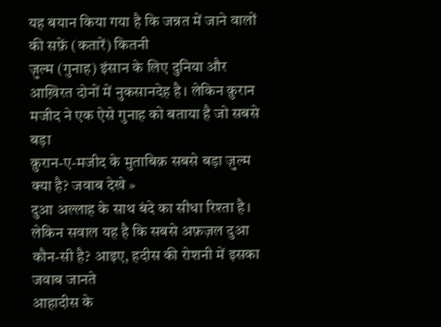यह बयान किया गया है कि जन्नत में जाने वालों की सफ़ें (कतारें) कितनी
ज़ुल्म (गुनाह) इंसान के लिए दुनिया और आख़िरत दोनों में नुकसानदेह है। लेकिन क़ुरान मजीद ने एक ऐसे गुनाह को बताया है जो सबसे बड़ा
क़ुरान-ए-मजीद के मुताबिक़ सबसे बड़ा ज़ुल्म क्या है? जवाब देखे »
दुआ अल्लाह के साथ बंदे का सीधा रिश्ता है। लेकिन सवाल यह है कि सबसे अफ़ज़ल दुआ कौन-सी है? आइए, हदीस की रोशनी में इसका जवाब जानते
आहादीस के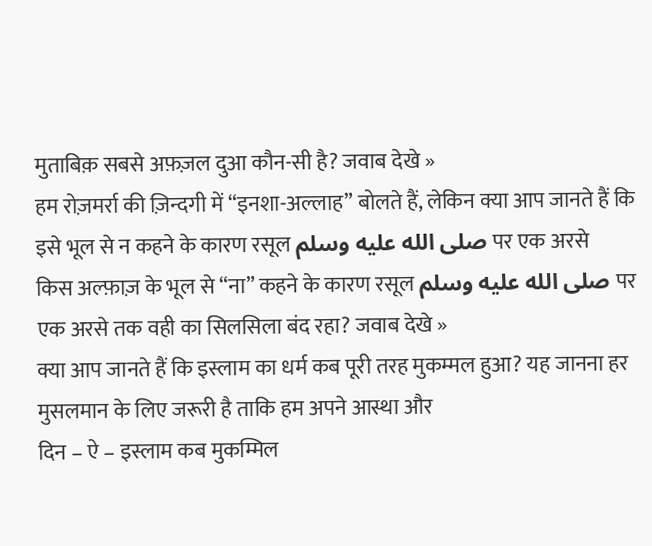मुताबिक़ सबसे अफ़ज़ल दुआ कौन-सी है? जवाब देखे »
हम रोज़मर्रा की ज़िन्दगी में “इनशा-अल्लाह” बोलते हैं, लेकिन क्या आप जानते हैं कि इसे भूल से न कहने के कारण रसूल صلى الله عليه وسلم पर एक अरसे
किस अल्फ़ाज़ के भूल से “ना” कहने के कारण रसूल صلى الله عليه وسلم पर एक अरसे तक वही का सिलसिला बंद रहा? जवाब देखे »
क्या आप जानते हैं कि इस्लाम का धर्म कब पूरी तरह मुकम्मल हुआ? यह जानना हर मुसलमान के लिए जरूरी है ताकि हम अपने आस्था और
दिन – ऐ – इस्लाम कब मुकम्मिल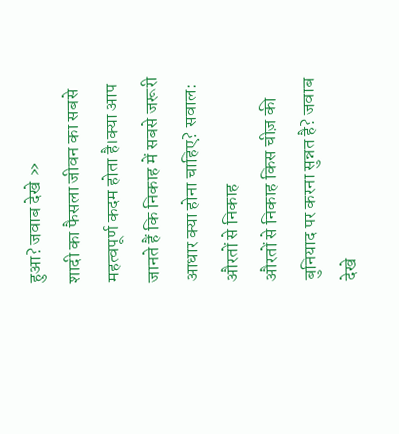हुआ? जवाब देखे »
शादी का फैसला जीवन का सबसे महत्वपूर्ण कदम होता है।क्या आप जानते हैं कि निकाह में सबसे जरूरी आधार क्या होना चाहिए? सवाल: औरतों से निकाह
औरतों से निकाह किस चीज़ की बुनियाद पर करना सुन्नत है? जवाब देखे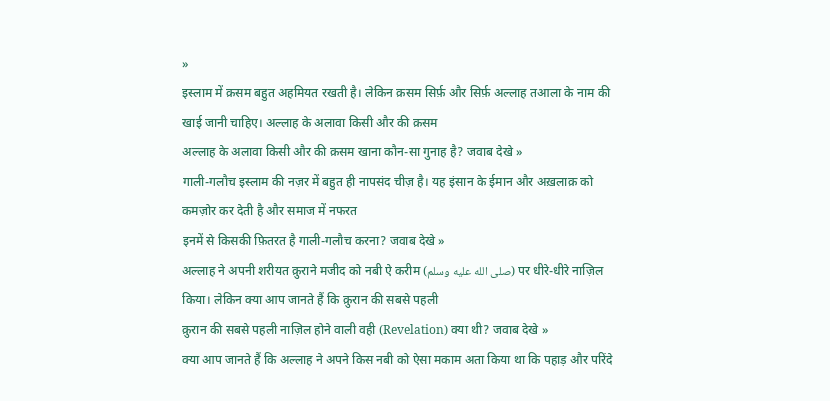»
इस्लाम में क़सम बहुत अहमियत रखती है। लेकिन क़सम सिर्फ़ और सिर्फ़ अल्लाह तआला के नाम की खाई जानी चाहिए। अल्लाह के अलावा किसी और की क़सम
अल्लाह के अलावा किसी और की क़सम खाना कौन-सा गुनाह है? जवाब देखे »
गाली-गलौच इस्लाम की नज़र में बहुत ही नापसंद चीज़ है। यह इंसान के ईमान और अख़लाक़ को कमज़ोर कर देती है और समाज में नफरत
इनमें से किसकी फ़ितरत है गाली-गलौच करना? जवाब देखे »
अल्लाह ने अपनी शरीयत क़ुराने मजीद को नबी ऐ करीम (صلى الله عليه وسلم) पर धीरे-धीरे नाज़िल किया। लेकिन क्या आप जानते हैं कि क़ुरान की सबसे पहली
क़ुरान की सबसे पहली नाज़िल होने वाली वही (Revelation) क्या थी? जवाब देखे »
क्या आप जानते हैं कि अल्लाह ने अपने किस नबी को ऐसा मकाम अता किया था कि पहाड़ और परिंदे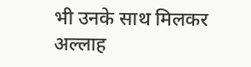भी उनके साथ मिलकर अल्लाह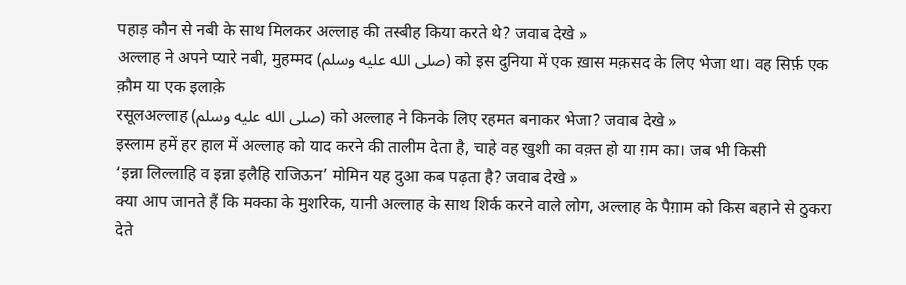पहाड़ कौन से नबी के साथ मिलकर अल्लाह की तस्बीह किया करते थे? जवाब देखे »
अल्लाह ने अपने प्यारे नबी, मुहम्मद (صلى الله عليه وسلم) को इस दुनिया में एक ख़ास मक़सद के लिए भेजा था। वह सिर्फ़ एक क़ौम या एक इलाक़े
रसूलअल्लाह (صلى الله عليه وسلم) को अल्लाह ने किनके लिए रहमत बनाकर भेजा? जवाब देखे »
इस्लाम हमें हर हाल में अल्लाह को याद करने की तालीम देता है, चाहे वह खुशी का वक़्त हो या ग़म का। जब भी किसी
‘इन्ना लिल्लाहि व इन्ना इलैहि राजिऊन’ मोमिन यह दुआ कब पढ़ता है? जवाब देखे »
क्या आप जानते हैं कि मक्का के मुशरिक, यानी अल्लाह के साथ शिर्क करने वाले लोग, अल्लाह के पैग़ाम को किस बहाने से ठुकरा देते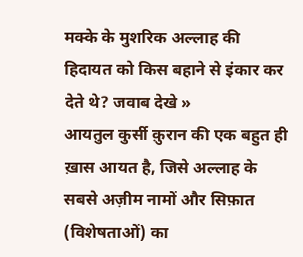मक्के के मुशरिक अल्लाह की हिदायत को किस बहाने से इंकार कर देते थे? जवाब देखे »
आयतुल कुर्सी क़ुरान की एक बहुत ही ख़ास आयत है, जिसे अल्लाह के सबसे अज़ीम नामों और सिफ़ात (विशेषताओं) का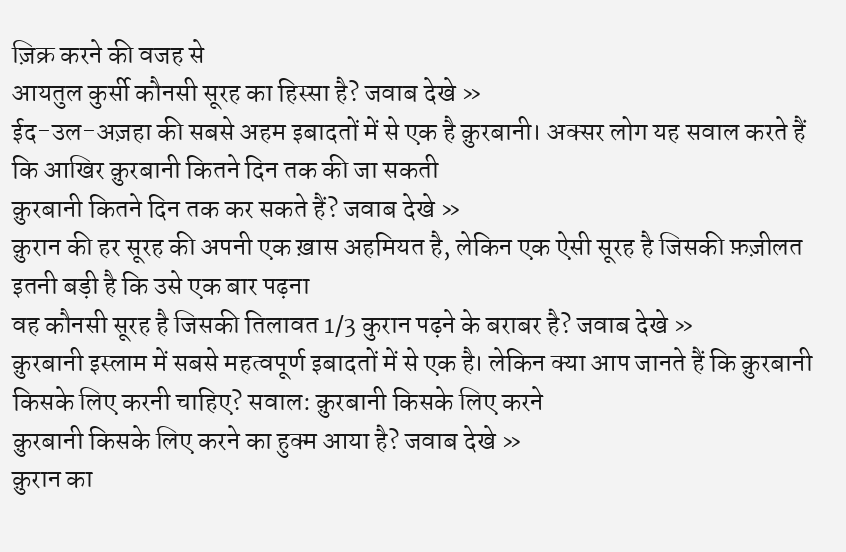ज़िक्र करने की वजह से
आयतुल कुर्सी कौनसी सूरह का हिस्सा है? जवाब देखे »
ईद-उल-अज़हा की सबसे अहम इबादतों में से एक है क़ुरबानी। अक्सर लोग यह सवाल करते हैं कि आखिर क़ुरबानी कितने दिन तक की जा सकती
क़ुरबानी कितने दिन तक कर सकते हैं? जवाब देखे »
क़ुरान की हर सूरह की अपनी एक ख़ास अहमियत है, लेकिन एक ऐसी सूरह है जिसकी फ़ज़ीलत इतनी बड़ी है कि उसे एक बार पढ़ना
वह कौनसी सूरह है जिसकी तिलावत 1/3 कुरान पढ़ने के बराबर है? जवाब देखे »
क़ुरबानी इस्लाम में सबसे महत्वपूर्ण इबादतों में से एक है। लेकिन क्या आप जानते हैं कि क़ुरबानी किसके लिए करनी चाहिए? सवाल: क़ुरबानी किसके लिए करने
क़ुरबानी किसके लिए करने का हुक्म आया है? जवाब देखे »
क़ुरान का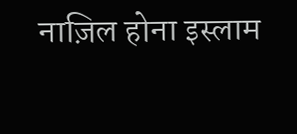नाज़िल होना इस्लाम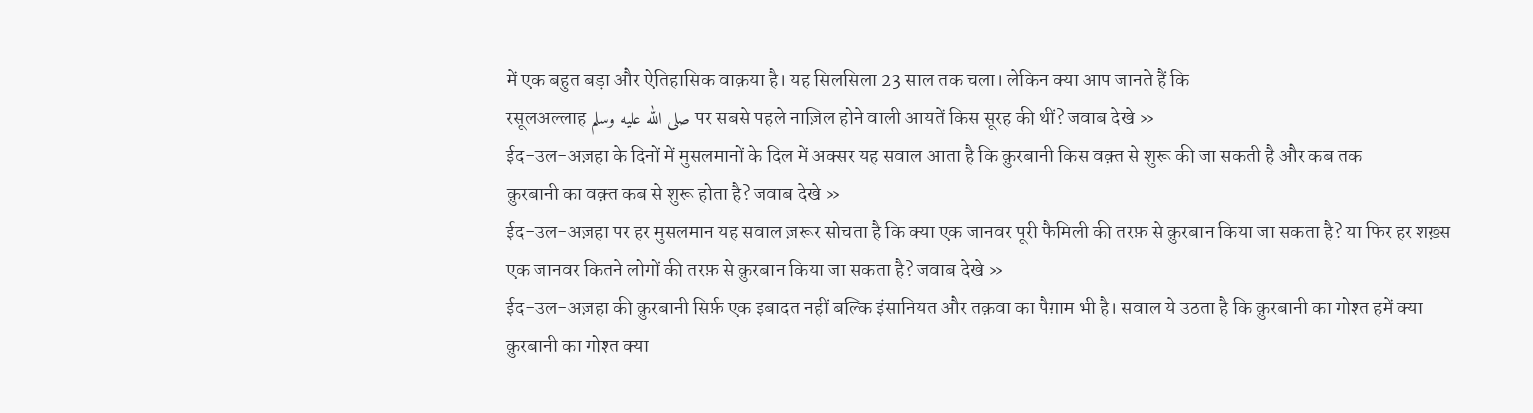में एक बहुत बड़ा और ऐतिहासिक वाक़या है। यह सिलसिला 23 साल तक चला। लेकिन क्या आप जानते हैं कि
रसूलअल्लाह صلى الله عليه وسلم पर सबसे पहले नाज़िल होने वाली आयतें किस सूरह की थीं? जवाब देखे »
ईद-उल-अज़हा के दिनों में मुसलमानों के दिल में अक्सर यह सवाल आता है कि क़ुरबानी किस वक़्त से शुरू की जा सकती है और कब तक
क़ुरबानी का वक़्त कब से शुरू होता है? जवाब देखे »
ईद-उल-अज़हा पर हर मुसलमान यह सवाल ज़रूर सोचता है कि क्या एक जानवर पूरी फैमिली की तरफ़ से क़ुरबान किया जा सकता है? या फिर हर शख़्स
एक जानवर कितने लोगों की तरफ़ से क़ुरबान किया जा सकता है? जवाब देखे »
ईद-उल-अज़हा की क़ुरबानी सिर्फ़ एक इबादत नहीं बल्कि इंसानियत और तक़वा का पैग़ाम भी है। सवाल ये उठता है कि क़ुरबानी का गोश्त हमें क्या
क़ुरबानी का गोश्त क्या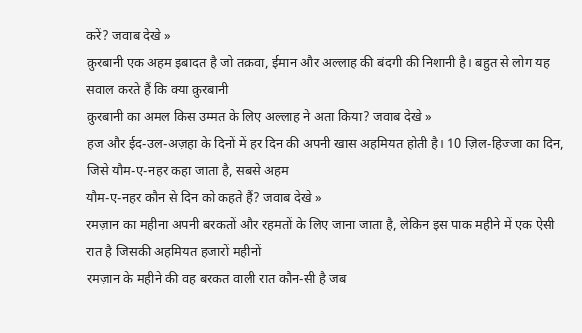करें? जवाब देखे »
क़ुरबानी एक अहम इबादत है जो तक़वा, ईमान और अल्लाह की बंदगी की निशानी है। बहुत से लोग यह सवाल करते हैं कि क्या क़ुरबानी
क़ुरबानी का अमल किस उम्मत के लिए अल्लाह ने अता किया? जवाब देखे »
हज और ईद-उल-अज़हा के दिनों में हर दिन की अपनी खास अहमियत होती है। 10 ज़िल-हिज्जा का दिन, जिसे यौम-ए-नहर कहा जाता है, सबसे अहम
यौम-ए-नहर कौन से दिन को कहते हैं? जवाब देखे »
रमज़ान का महीना अपनी बरकतों और रहमतों के लिए जाना जाता है, लेकिन इस पाक महीने में एक ऐसी रात है जिसकी अहमियत हजारों महीनों
रमज़ान के महीने की वह बरकत वाली रात कौन-सी है जब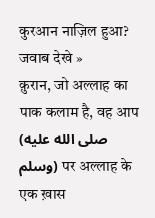कुरआन नाज़िल हुआ? जवाब देखे »
क़ुरान, जो अल्लाह का पाक कलाम है, वह आप (صلى الله عليه وسلم) पर अल्लाह के एक ख़ास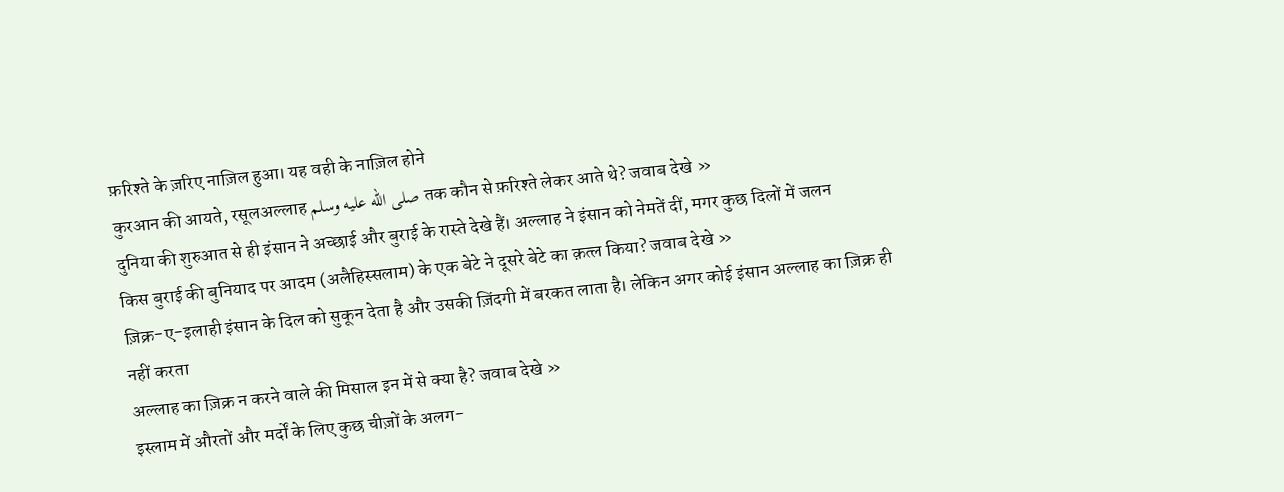फ़रिश्ते के ज़रिए नाज़िल हुआ। यह वही के नाज़िल होने
कुरआन की आयते, रसूलअल्लाह صلى الله عليه وسلم तक कौन से फ़रिश्ते लेकर आते थे? जवाब देखे »
दुनिया की शुरुआत से ही इंसान ने अच्छाई और बुराई के रास्ते देखे हैं। अल्लाह ने इंसान को नेमतें दीं, मगर कुछ दिलों में जलन
किस बुराई की बुनियाद पर आदम (अलैहिस्सलाम) के एक बेटे ने दूसरे बेटे का क़त्ल किया? जवाब देखे »
ज़िक्र-ए-इलाही इंसान के दिल को सुकून देता है और उसकी ज़िंदगी में बरकत लाता है। लेकिन अगर कोई इंसान अल्लाह का ज़िक्र ही नहीं करता
अल्लाह का ज़िक्र न करने वाले की मिसाल इन में से क्या है? जवाब देखे »
इस्लाम में औरतों और मर्दों के लिए कुछ चीज़ों के अलग-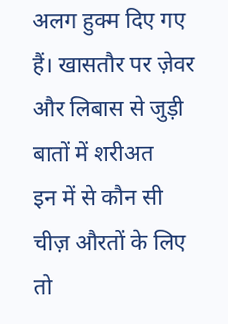अलग हुक्म दिए गए हैं। खासतौर पर ज़ेवर और लिबास से जुड़ी बातों में शरीअत
इन में से कौन सी चीज़ औरतों के लिए तो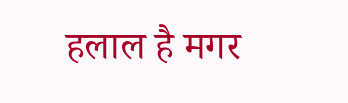हलाल है मगर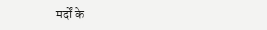मर्दों के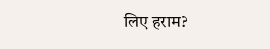लिए हराम?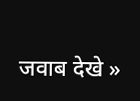जवाब देखे »